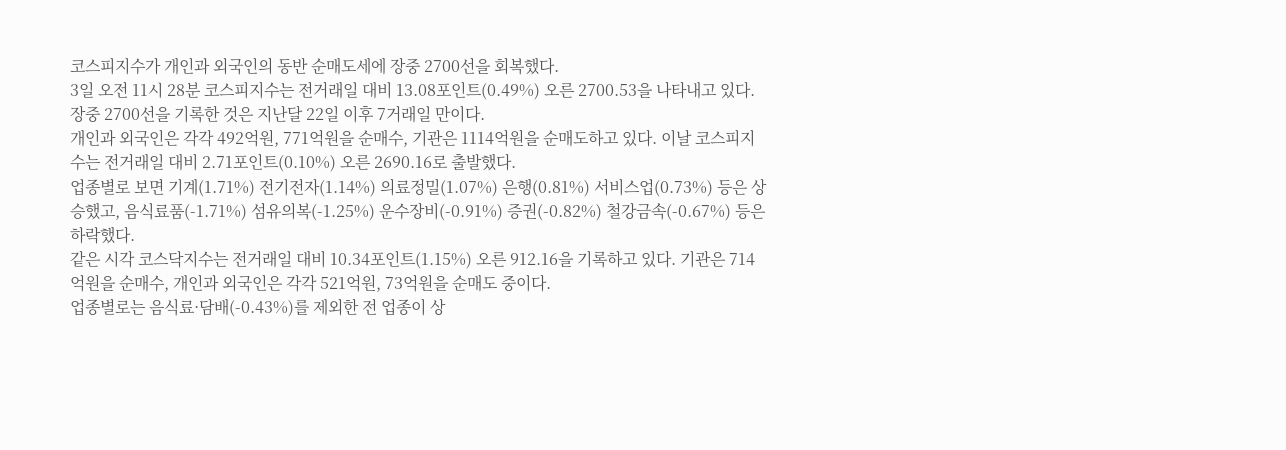코스피지수가 개인과 외국인의 동반 순매도세에 장중 2700선을 회복했다.
3일 오전 11시 28분 코스피지수는 전거래일 대비 13.08포인트(0.49%) 오른 2700.53을 나타내고 있다. 장중 2700선을 기록한 것은 지난달 22일 이후 7거래일 만이다.
개인과 외국인은 각각 492억원, 771억원을 순매수, 기관은 1114억원을 순매도하고 있다. 이날 코스피지수는 전거래일 대비 2.71포인트(0.10%) 오른 2690.16로 출발했다.
업종별로 보면 기계(1.71%) 전기전자(1.14%) 의료정밀(1.07%) 은행(0.81%) 서비스업(0.73%) 등은 상승했고, 음식료품(-1.71%) 섬유의복(-1.25%) 운수장비(-0.91%) 증권(-0.82%) 철강금속(-0.67%) 등은 하락했다.
같은 시각 코스닥지수는 전거래일 대비 10.34포인트(1.15%) 오른 912.16을 기록하고 있다. 기관은 714억원을 순매수, 개인과 외국인은 각각 521억원, 73억원을 순매도 중이다.
업종별로는 음식료·담배(-0.43%)를 제외한 전 업종이 상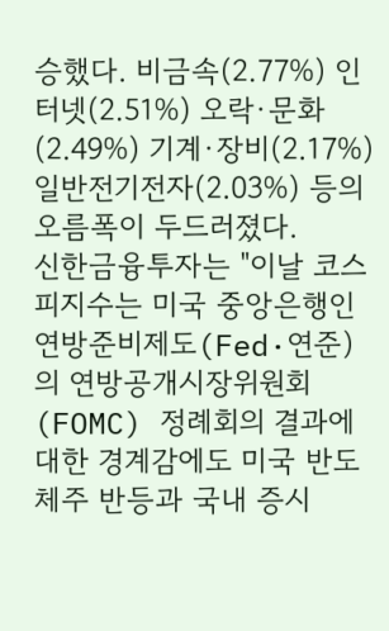승했다. 비금속(2.77%) 인터넷(2.51%) 오락·문화(2.49%) 기계·장비(2.17%) 일반전기전자(2.03%) 등의 오름폭이 두드러졌다.
신한금융투자는 "이날 코스피지수는 미국 중앙은행인 연방준비제도(Fed·연준)의 연방공개시장위원회(FOMC) 정례회의 결과에 대한 경계감에도 미국 반도체주 반등과 국내 증시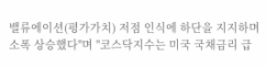밸류에이션(평가가치) 저점 인식에 하단을 지지하며 소폭 상승했다"며 "코스닥지수는 미국 국채금리 급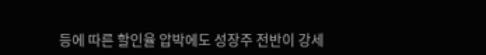등에 따른 할인율 압박에도 성장주 전반이 강세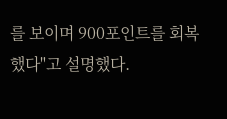를 보이며 900포인트를 회복했다"고 설명했다.